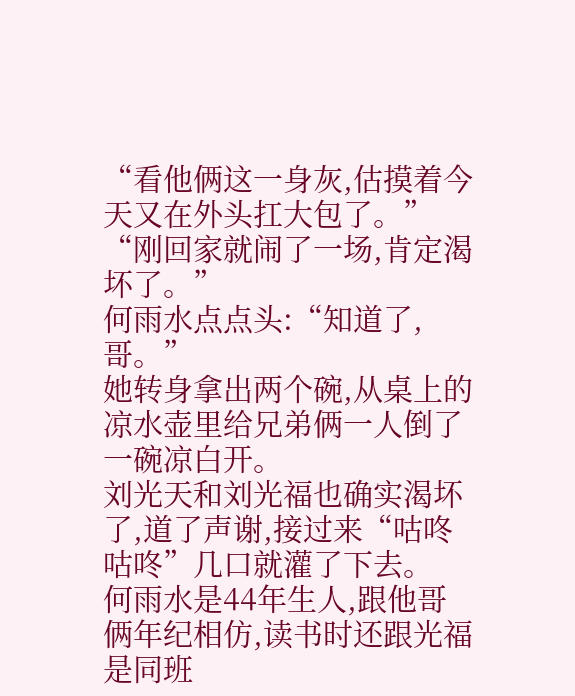“看他俩这一身灰,估摸着今天又在外头扛大包了。”
“刚回家就闹了一场,肯定渴坏了。”
何雨水点点头:“知道了,哥。”
她转身拿出两个碗,从桌上的凉水壶里给兄弟俩一人倒了一碗凉白开。
刘光天和刘光福也确实渴坏了,道了声谢,接过来“咕咚咕咚”几口就灌了下去。
何雨水是44年生人,跟他哥俩年纪相仿,读书时还跟光福是同班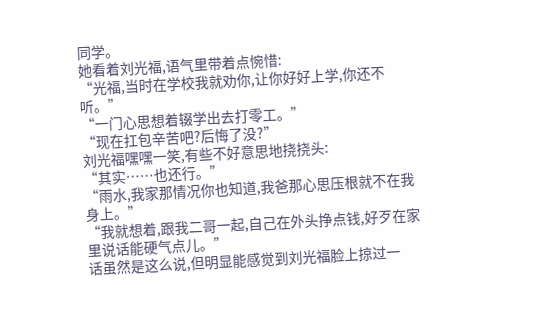同学。
她看着刘光福,语气里带着点惋惜:
“光福,当时在学校我就劝你,让你好好上学,你还不听。”
“一门心思想着辍学出去打零工。”
“现在扛包辛苦吧?后悔了没?”
刘光福嘿嘿一笑,有些不好意思地挠挠头:
“其实……也还行。”
“雨水,我家那情况你也知道,我爸那心思压根就不在我身上。”
“我就想着,跟我二哥一起,自己在外头挣点钱,好歹在家里说话能硬气点儿。”
话虽然是这么说,但明显能感觉到刘光福脸上掠过一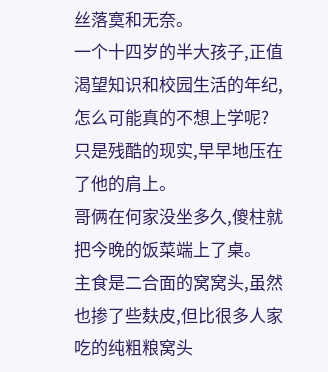丝落寞和无奈。
一个十四岁的半大孩子,正值渴望知识和校园生活的年纪,怎么可能真的不想上学呢?
只是残酷的现实,早早地压在了他的肩上。
哥俩在何家没坐多久,傻柱就把今晚的饭菜端上了桌。
主食是二合面的窝窝头,虽然也掺了些麸皮,但比很多人家吃的纯粗粮窝头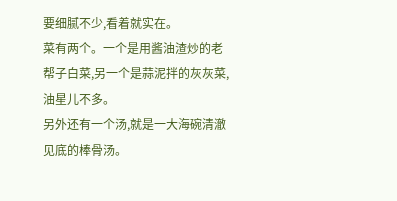要细腻不少,看着就实在。
菜有两个。一个是用酱油渣炒的老帮子白菜,另一个是蒜泥拌的灰灰菜,油星儿不多。
另外还有一个汤,就是一大海碗清澈见底的棒骨汤。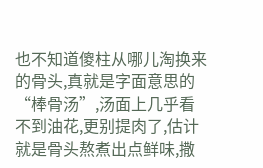也不知道傻柱从哪儿淘换来的骨头,真就是字面意思的“棒骨汤”,汤面上几乎看不到油花,更别提肉了,估计就是骨头熬煮出点鲜味,撒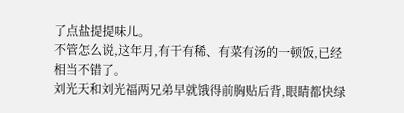了点盐提提味儿。
不管怎么说,这年月,有干有稀、有菜有汤的一顿饭,已经相当不错了。
刘光天和刘光福两兄弟早就饿得前胸贴后背,眼睛都快绿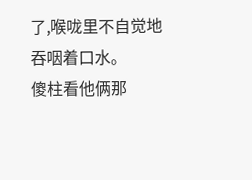了,喉咙里不自觉地吞咽着口水。
傻柱看他俩那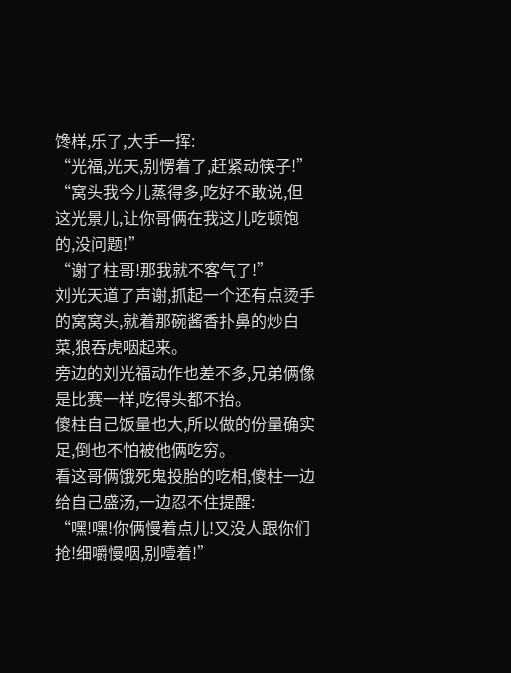馋样,乐了,大手一挥:
“光福,光天,别愣着了,赶紧动筷子!”
“窝头我今儿蒸得多,吃好不敢说,但这光景儿,让你哥俩在我这儿吃顿饱的,没问题!”
“谢了柱哥!那我就不客气了!”
刘光天道了声谢,抓起一个还有点烫手的窝窝头,就着那碗酱香扑鼻的炒白菜,狼吞虎咽起来。
旁边的刘光福动作也差不多,兄弟俩像是比赛一样,吃得头都不抬。
傻柱自己饭量也大,所以做的份量确实足,倒也不怕被他俩吃穷。
看这哥俩饿死鬼投胎的吃相,傻柱一边给自己盛汤,一边忍不住提醒:
“嘿!嘿!你俩慢着点儿!又没人跟你们抢!细嚼慢咽,别噎着!”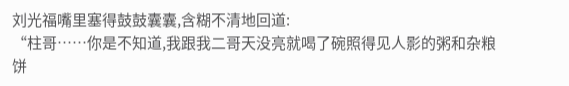刘光福嘴里塞得鼓鼓囊囊,含糊不清地回道:
“柱哥……你是不知道,我跟我二哥天没亮就喝了碗照得见人影的粥和杂粮饼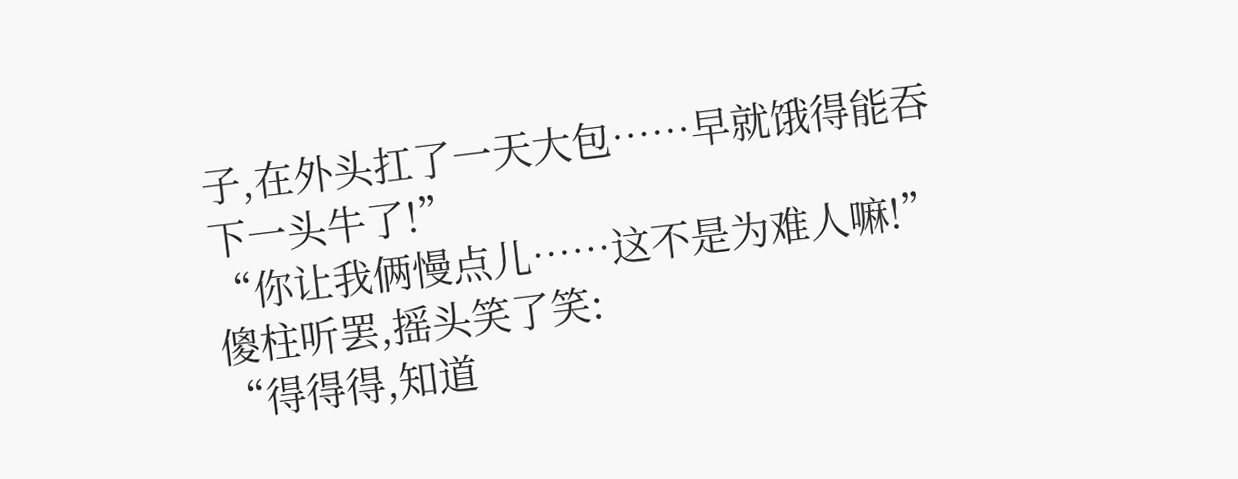子,在外头扛了一天大包……早就饿得能吞下一头牛了!”
“你让我俩慢点儿……这不是为难人嘛!”
傻柱听罢,摇头笑了笑:
“得得得,知道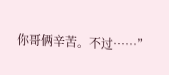你哥俩辛苦。不过……”